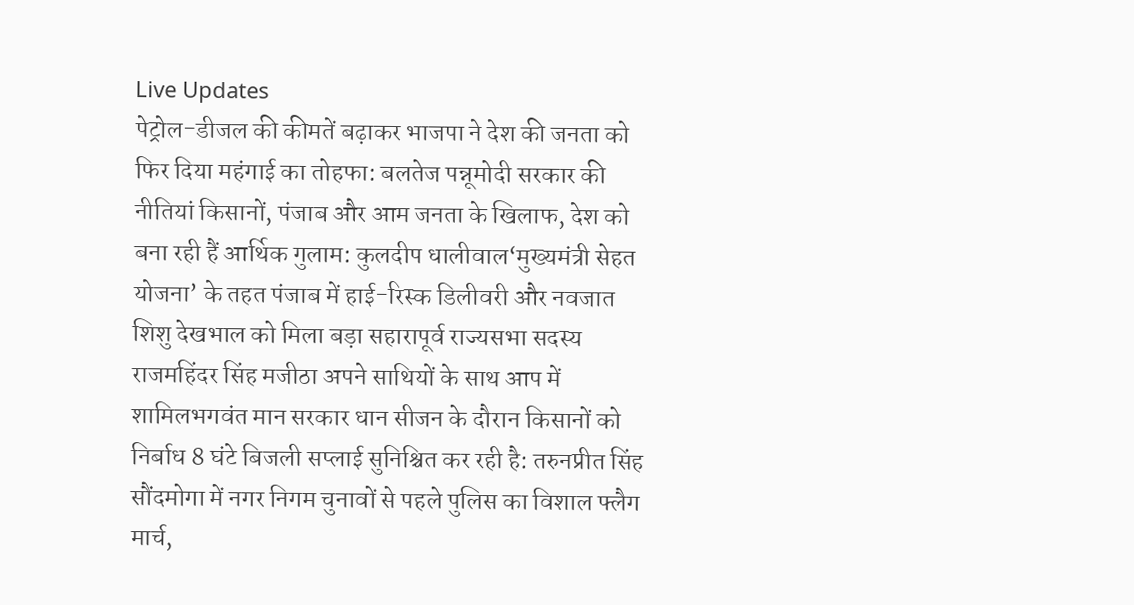Live Updates
पेट्रोल-डीजल की कीमतें बढ़ाकर भाजपा ने देश की जनता को फिर दिया महंगाई का तोहफा: बलतेज पन्नूमोदी सरकार की नीतियां किसानों, पंजाब और आम जनता के खिलाफ, देश को बना रही हैं आर्थिक गुलाम: कुलदीप धालीवाल‘मुख्यमंत्री सेहत योजना’ के तहत पंजाब में हाई-रिस्क डिलीवरी और नवजात शिशु देखभाल को मिला बड़ा सहारापूर्व राज्यसभा सदस्य राजमहिंदर सिंह मजीठा अपने साथियों के साथ आप में शामिलभगवंत मान सरकार धान सीजन के दौरान किसानों को निर्बाध 8 घंटे बिजली सप्लाई सुनिश्चित कर रही है: तरुनप्रीत सिंह सौंदमोगा में नगर निगम चुनावों से पहले पुलिस का विशाल फ्लैग मार्च,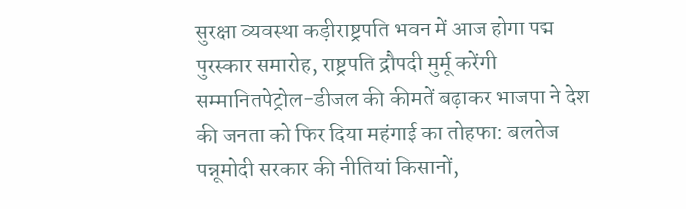सुरक्षा व्यवस्था कड़ीराष्ट्रपति भवन में आज होगा पद्म पुरस्कार समारोह, राष्ट्रपति द्रौपदी मुर्मू करेंगी सम्मानितपेट्रोल-डीजल की कीमतें बढ़ाकर भाजपा ने देश की जनता को फिर दिया महंगाई का तोहफा: बलतेज पन्नूमोदी सरकार की नीतियां किसानों,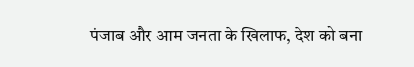पंजाब और आम जनता के खिलाफ, देश को बना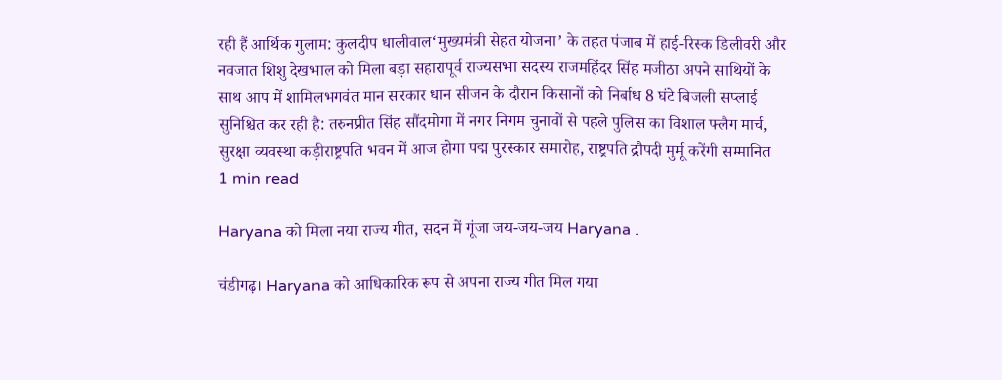रही हैं आर्थिक गुलाम: कुलदीप धालीवाल‘मुख्यमंत्री सेहत योजना’ के तहत पंजाब में हाई-रिस्क डिलीवरी और नवजात शिशु देखभाल को मिला बड़ा सहारापूर्व राज्यसभा सदस्य राजमहिंदर सिंह मजीठा अपने साथियों के साथ आप में शामिलभगवंत मान सरकार धान सीजन के दौरान किसानों को निर्बाध 8 घंटे बिजली सप्लाई सुनिश्चित कर रही है: तरुनप्रीत सिंह सौंदमोगा में नगर निगम चुनावों से पहले पुलिस का विशाल फ्लैग मार्च, सुरक्षा व्यवस्था कड़ीराष्ट्रपति भवन में आज होगा पद्म पुरस्कार समारोह, राष्ट्रपति द्रौपदी मुर्मू करेंगी सम्मानित
1 min read

Haryana को मिला नया राज्य गीत, सदन में गूंजा जय-जय-जय Haryana .

चंडीगढ़। Haryana को आधिकारिक रूप से अपना राज्य गीत मिल गया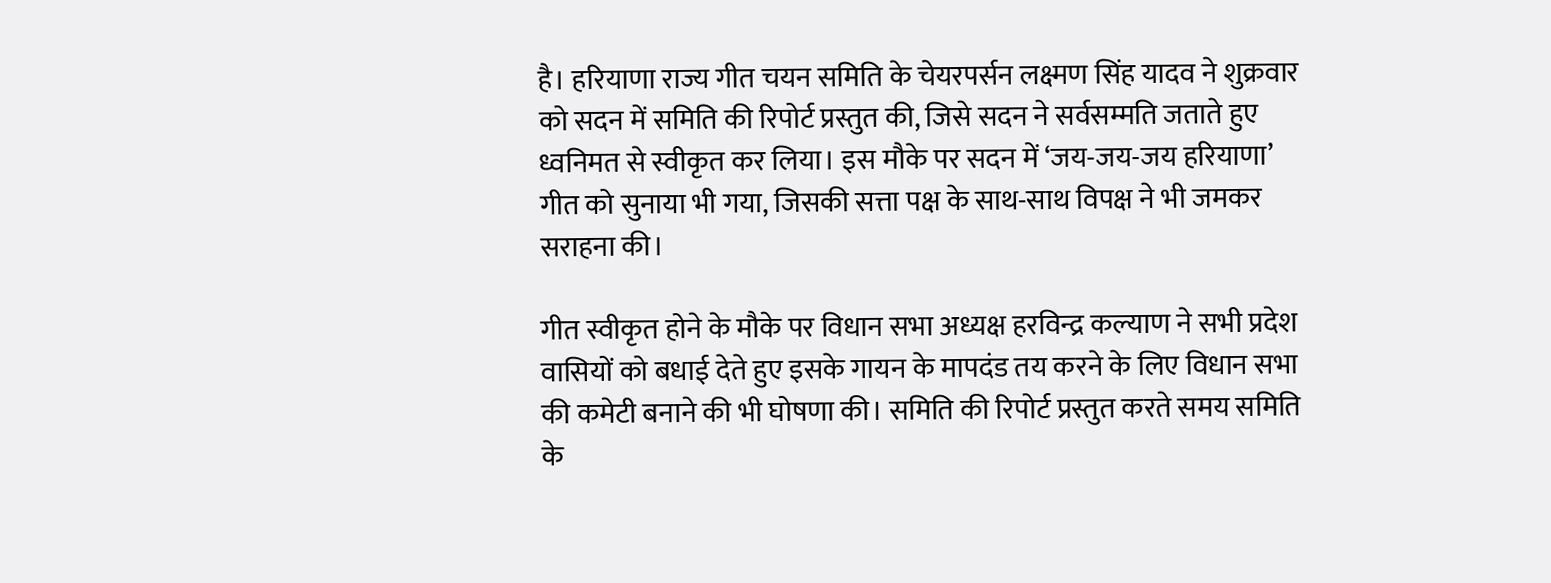है। हरियाणा राज्य गीत चयन समिति के चेयरपर्सन लक्ष्मण सिंह यादव ने शुक्रवार को सदन में समिति की रिपोर्ट प्रस्तुत की, जिसे सदन ने सर्वसम्मति जताते हुए ध्वनिमत से स्वीकृत कर लिया। इस मौके पर सदन में ‘जय-जय-जय हरियाणा’ गीत को सुनाया भी गया, जिसकी सत्ता पक्ष के साथ-साथ विपक्ष ने भी जमकर सराहना की।

गीत स्वीकृत होने के मौके पर विधान सभा अध्यक्ष हरविन्द्र कल्याण ने सभी प्रदेश वासियों को बधाई देते हुए इसके गायन के मापदंड तय करने के लिए विधान सभा की कमेटी बनाने की भी घोषणा की। समिति की रिपोर्ट प्रस्तुत करते समय समिति के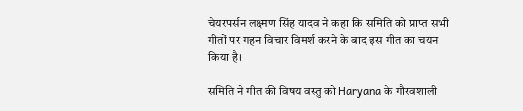चेयरपर्सन लक्ष्मण सिंह यादव ने कहा कि समिति को प्राप्त सभी गीतों पर गहन विचार विमर्श करने के बाद इस गीत का चयन किया है।

समिति ने गीत की विषय वस्तु को Haryana के गौरवशाली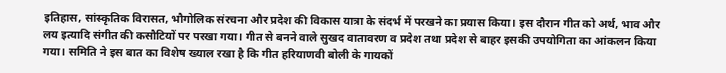इतिहास, सांस्कृतिक विरासत, भौगोलिक संरचना और प्रदेश की विकास यात्रा के संदर्भ में परखने का प्रयास किया। इस दौरान गीत को अर्थ, भाव और लय इत्यादि संगीत की कसौटियों पर परखा गया। गीत से बनने वाले सुखद वातावरण व प्रदेश तथा प्रदेश से बाहर इसकी उपयोगिता का आंकलन किया गया। समिति ने इस बात का विशेष ख्याल रखा है कि गीत हरियाणवी बोली के गायकों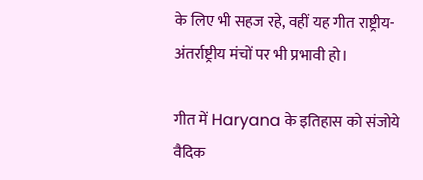के लिए भी सहज रहे, वहीं यह गीत राष्ट्रीय-अंतर्राष्ट्रीय मंचों पर भी प्रभावी हो।

गीत में Haryana के इतिहास को संजोये वैदिक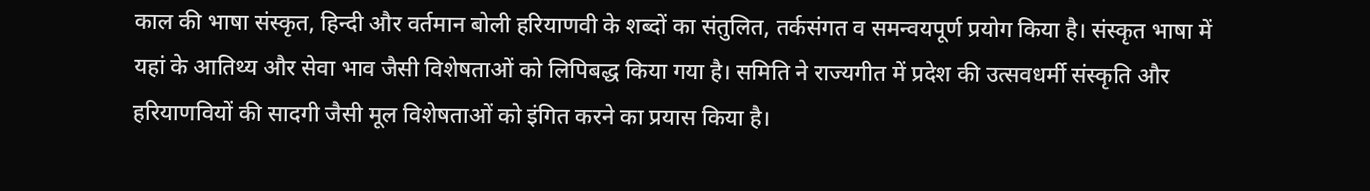काल की भाषा संस्कृत, हिन्दी और वर्तमान बोली हरियाणवी के शब्दों का संतुलित, तर्कसंगत व समन्वयपूर्ण प्रयोग किया है। संस्कृत भाषा में यहां के आतिथ्य और सेवा भाव जैसी विशेषताओं को लिपिबद्ध किया गया है। समिति ने राज्यगीत में प्रदेश की उत्सवधर्मी संस्कृति और हरियाणवियों की सादगी जैसी मूल विशेषताओं को इंगित करने का प्रयास किया है।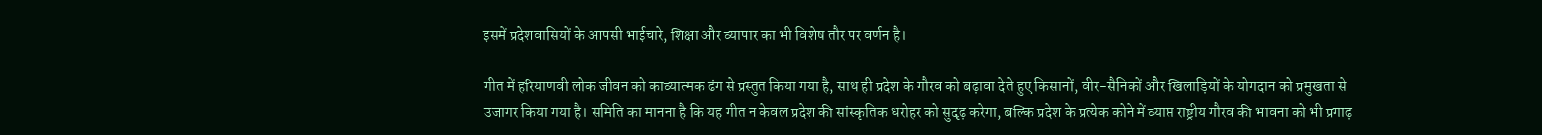इसमें प्रदेशवासियों के आपसी भाईचारे, शिक्षा और व्यापार का भी विशेष तौर पर वर्णन है।

गीत में हरियाणवी लोक जीवन को काव्यात्मक ढंग से प्रस्तुत किया गया है, साथ ही प्रदेश के गौरव को बढ़ावा देते हुए किसानों, वीर-सैनिकों और खिलाड़ियों के योगदान को प्रमुखता से उजागर किया गया है। समिति का मानना है कि यह गीत न केवल प्रदेश की सांस्कृतिक धरोहर को सुदृढ़ करेगा, बल्कि प्रदेश के प्रत्येक कोने में व्याप्त राष्ट्रीय गौरव की भावना को भी प्रगाढ़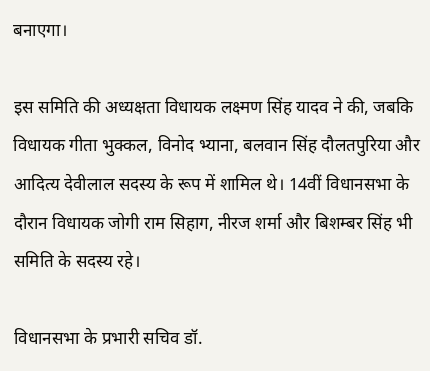बनाएगा।

इस समिति की अध्यक्षता विधायक लक्ष्मण सिंह यादव ने की, जबकि विधायक गीता भुक्कल, विनोद भ्याना, बलवान सिंह दौलतपुरिया और आदित्य देवीलाल सदस्य के रूप में शामिल थे। 14वीं विधानसभा के दौरान विधायक जोगी राम सिहाग, नीरज शर्मा और बिशम्बर सिंह भी समिति के सदस्य रहे।

विधानसभा के प्रभारी सचिव डॉ.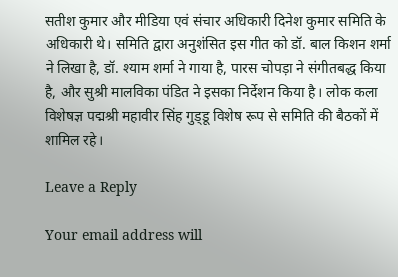सतीश कुमार और मीडिया एवं संचार अधिकारी दिनेश कुमार समिति के अधिकारी थे। समिति द्वारा अनुशंसित इस गीत को डॉ. बाल किशन शर्मा ने लिखा है, डॉ. श्याम शर्मा ने गाया है, पारस चोपड़ा ने संगीतबद्ध किया है, और सुश्री मालविका पंडित ने इसका निर्देशन किया है। लोक कला विशेषज्ञ पद्मश्री महावीर सिंह गुड्‌डू विशेष रूप से समिति की बैठकों में शामिल रहे।

Leave a Reply

Your email address will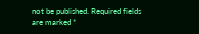not be published. Required fields are marked *